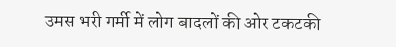उमस भरी गर्मी में लोग बादलों की ओर टकटकी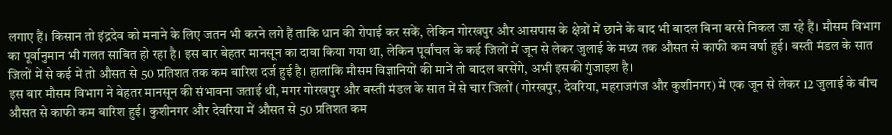लगाए हैं। किसान तो इंद्रदेव को मनाने के लिए जतन भी करने लगे हैं ताकि धान की रोपाई कर सकें, लेकिन गोरखपुर और आसपास के क्षेत्रों में छाने के बाद भी बादल बिना बरसे निकल जा रहे हैं। मौसम विभाग का पूर्वानुमान भी गलत साबित हो रहा है। इस बार बेहतर मानसून का दावा किया गया था, लेकिन पूर्वांचल के कई जिलों में जून से लेकर जुलाई के मध्य तक औसत से काफी कम वर्षा हुई। बस्ती मंडल के सात जिलों में से कई में तो औसत से 50 प्रतिशत तक कम बारिश दर्ज हुई है। हालांकि मौसम विज्ञानियों की मानें तो बादल बरसेंगे, अभी इसकी गुंजाइश है।
इस बार मौसम विभाग ने बेहतर मानसून की संभावना जताई थी, मगर गोरखपुर और बस्ती मंडल के सात में से चार जिलों (गोरखपुर, देवरिया, महराजगंज और कुशीनगर) में एक जून से लेकर 12 जुलाई के बीच औसत से काफी कम बारिश हुई। कुशीनगर और देवरिया में औसत से 50 प्रतिशत कम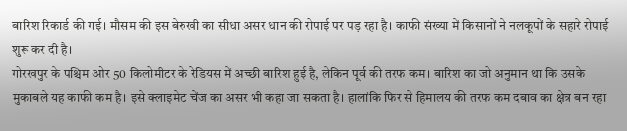बारिश रिकार्ड की गई। मौसम की इस बेरुखी का सीधा असर धान की रोपाई पर पड़ रहा है। काफी संख्या में किसानों ने नलकूपों के सहारे रोपाई शुरू कर दी है।
गोरखपुर के पश्चिम ओर 50 किलोमीटर के रेडियस में अच्छी बारिश हुई है, लेकिन पूर्व की तरफ कम। बारिश का जो अनुमान था कि उसके मुकाबले यह काफी कम है। इसे क्लाइमेट चेंज का असर भी कहा जा सकता है। हालांकि फिर से हिमालय की तरफ कम दबाव का क्षेत्र बन रहा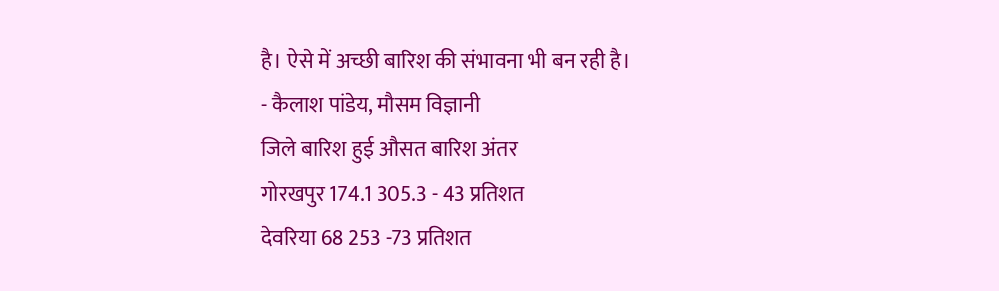है। ऐसे में अच्छी बारिश की संभावना भी बन रही है।
- कैलाश पांडेय, मौसम विज्ञानी
जिले बारिश हुई औसत बारिश अंतर
गोरखपुर 174.1 305.3 - 43 प्रतिशत
देवरिया 68 253 -73 प्रतिशत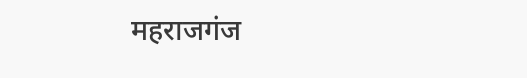महराजगंज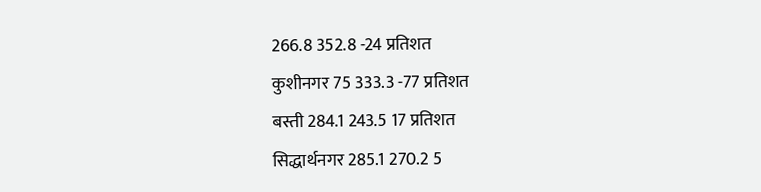266.8 352.8 -24 प्रतिशत
कुशीनगर 75 333.3 -77 प्रतिशत
बस्ती 284.1 243.5 17 प्रतिशत
सिद्धार्थनगर 285.1 270.2 5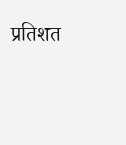प्रतिशत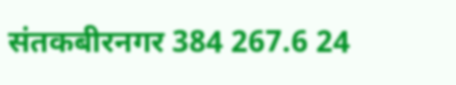संतकबीरनगर 384 267.6 24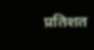प्रतिशत